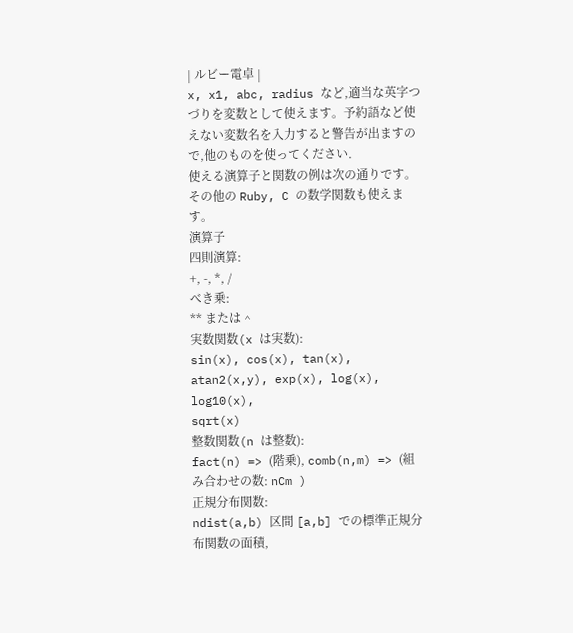| ルビー電卓 |
x, x1, abc, radius など,適当な英字つづりを変数として使えます。予約語など使えない変数名を入力すると警告が出ますので,他のものを使ってください.
使える演算子と関数の例は次の通りです。その他の Ruby, C の数学関数も使えます。
演算子
四則演算:
+, -, *, /
べき乗:
** または ^
実数関数(x は実数):
sin(x), cos(x), tan(x), atan2(x,y), exp(x), log(x), log10(x),
sqrt(x)
整数関数(n は整数):
fact(n) => (階乗), comb(n,m) => (組み合わせの数: nCm )
正規分布関数:
ndist(a,b) 区間 [a,b] での標準正規分布関数の面積,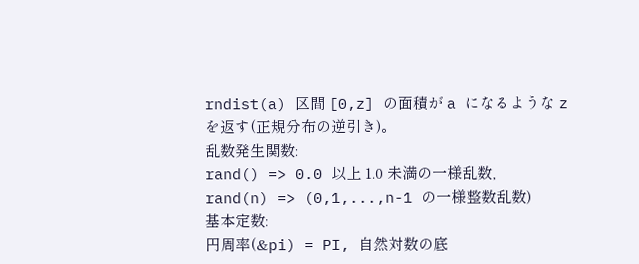rndist(a) 区間 [0,z] の面積が a になるような z を返す(正規分布の逆引き)。
乱数発生関数:
rand() => 0.0 以上 1.0 未満の一様乱数,
rand(n) => (0,1,...,n-1 の一様整数乱数)
基本定数:
円周率(&pi) = PI, 自然対数の底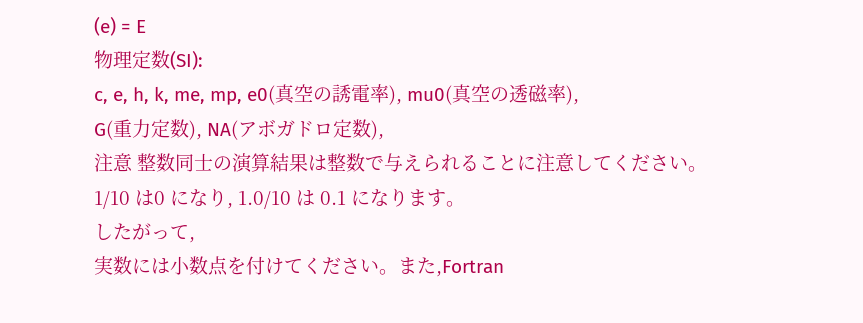(e) = E
物理定数(SI):
c, e, h, k, me, mp, e0(真空の誘電率), mu0(真空の透磁率),
G(重力定数), NA(アボガドロ定数),
注意 整数同士の演算結果は整数で与えられることに注意してください。
1/10 は0 になり, 1.0/10 は 0.1 になります。
したがって,
実数には小数点を付けてください。また,Fortran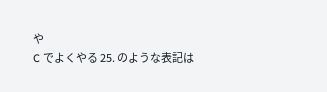や
C でよくやる 25. のような表記は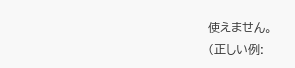使えません。
(正しい例: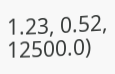1.23, 0.52, 12500.0)